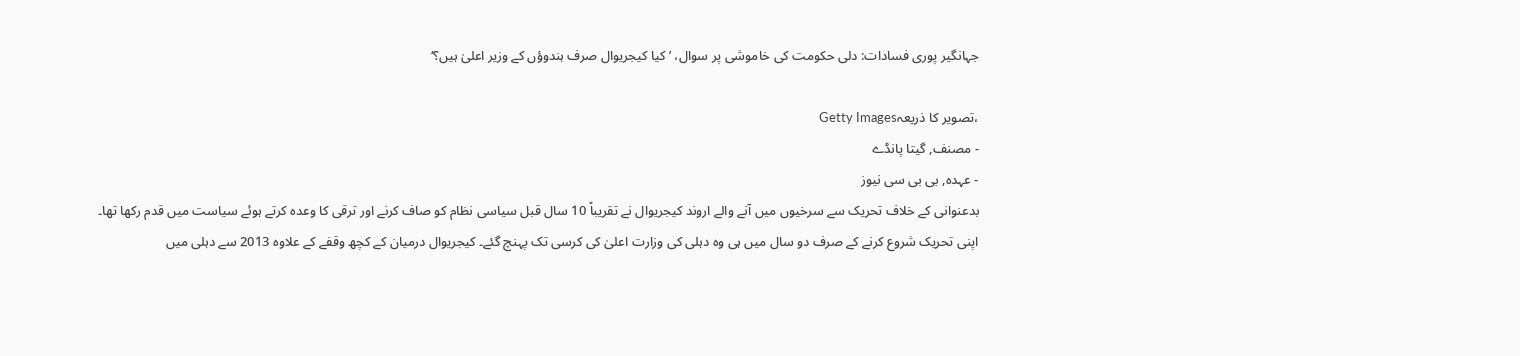جہانگیر پوری فسادات: دلی حکومت کی خاموشی پر سوال، ’کیا کیجریوال صرف ہندوؤں کے وزیر اعلیٰ ہیں؟‘

،تصویر کا ذریعہGetty Images
- مصنف, گیتا پانڈے
- عہدہ, بی بی سی نیوز
بدعنوانی کے خلاف تحریک سے سرخیوں میں آنے والے اروند کیجریوال نے تقریباً 10 سال قبل سیاسی نظام کو صاف کرنے اور ترقی کا وعدہ کرتے ہوئے سیاست میں قدم رکھا تھا۔
اپنی تحریک شروع کرنے کے صرف دو سال میں ہی وہ دہلی کی وزارت اعلیٰ کی کرسی تک پہنچ گئے۔ کیجریوال درمیان کے کچھ وقفے کے علاوہ 2013 سے دہلی میں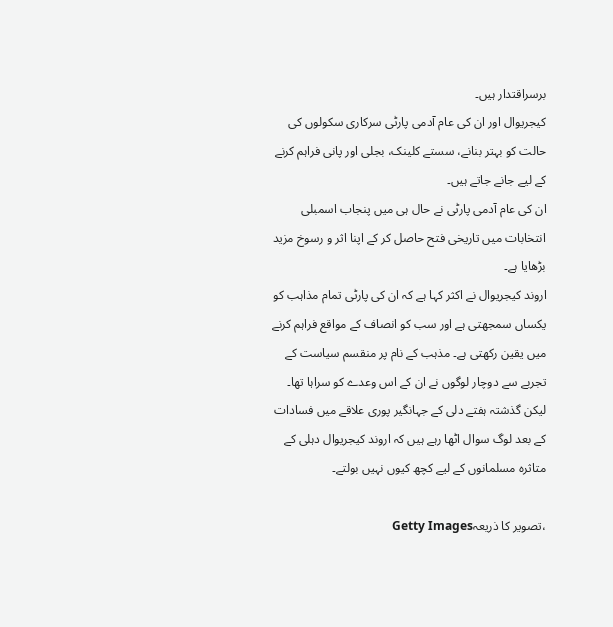برسراقتدار ہیں۔
کیجریوال اور ان کی عام آدمی پارٹی سرکاری سکولوں کی حالت کو بہتر بنانے، سستے کلینک، بجلی اور پانی فراہم کرنے کے لیے جانے جاتے ہیں۔
ان کی عام آدمی پارٹی نے حال ہی میں پنجاب اسمبلی انتخابات میں تاریخی فتح حاصل کر کے اپنا اثر و رسوخ مزید بڑھایا ہے۔
اروند کیجریوال نے اکثر کہا ہے کہ ان کی پارٹی تمام مذاہب کو یکساں سمجھتی ہے اور سب کو انصاف کے مواقع فراہم کرنے میں یقین رکھتی ہے۔ مذہب کے نام پر منقسم سیاست کے تجربے سے دوچار لوگوں نے ان کے اس وعدے کو سراہا تھا۔
لیکن گذشتہ ہفتے دلی کے جہانگیر پوری علاقے میں فسادات کے بعد لوگ سوال اٹھا رہے ہیں کہ اروند کیجریوال دہلی کے متاثرہ مسلمانوں کے لیے کچھ کیوں نہیں بولتے۔

،تصویر کا ذریعہGetty Images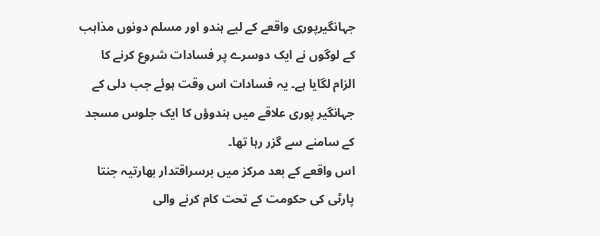جہانگیرپوری واقعے کے لیے ہندو اور مسلم دونوں مذاہب کے لوگوں نے ایک دوسرے پر فسادات شروع کرنے کا الزام لگایا ہے۔ یہ فسادات اس وقت ہوئے جب دلی کے جہانگیر پوری علاقے میں ہندوؤں کا ایک جلوس مسجد کے سامنے سے گزر رہا تھا۔
اس واقعے کے بعد مرکز میں برسراقتدار بھارتیہ جنتا پارٹی کی حکومت کے تحت کام کرنے والی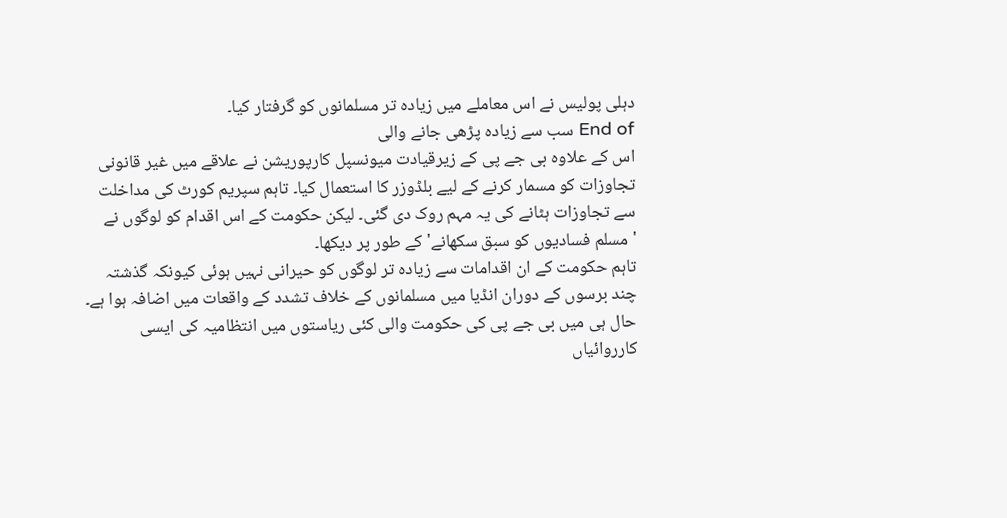دہلی پولیس نے اس معاملے میں زیادہ تر مسلمانوں کو گرفتار کیا۔
End of سب سے زیادہ پڑھی جانے والی
اس کے علاوہ بی جے پی کے زیرقیادت میونسپل کارپوریشن نے علاقے میں غیر قانونی تجاوزات کو مسمار کرنے کے لیے بلڈوزر کا استعمال کیا۔ تاہم سپریم کورٹ کی مداخلت سے تجاوزات ہٹانے کی یہ مہم روک دی گئی۔ لیکن حکومت کے اس اقدام کو لوگوں نے 'مسلم فسادیوں کو سبق سکھانے' کے طور پر دیکھا۔
تاہم حکومت کے ان اقدامات سے زیادہ تر لوگوں کو حیرانی نہیں ہوئی کیونکہ گذشتہ چند برسوں کے دوران انڈیا میں مسلمانوں کے خلاف تشدد کے واقعات میں اضافہ ہوا ہے۔ حال ہی میں بی جے پی کی حکومت والی کئی ریاستوں میں انتظامیہ کی ایسی کارروائیاں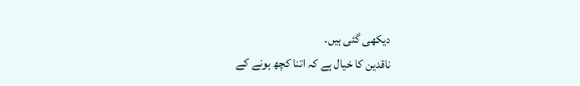دیکھی گئی ہیں۔
ناقدین کا خیال ہے کہ اتنا کچھ ہونے کے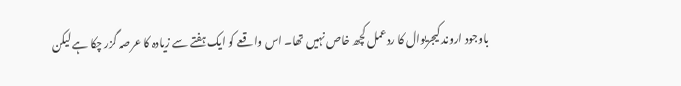باوجود اروند کیجریوال کا ردعمل کچھ خاص نہیں تھا۔ اس واقعے کو ایک ہفتے سے زیادہ کا عرصہ گزر چکا ہے لیکن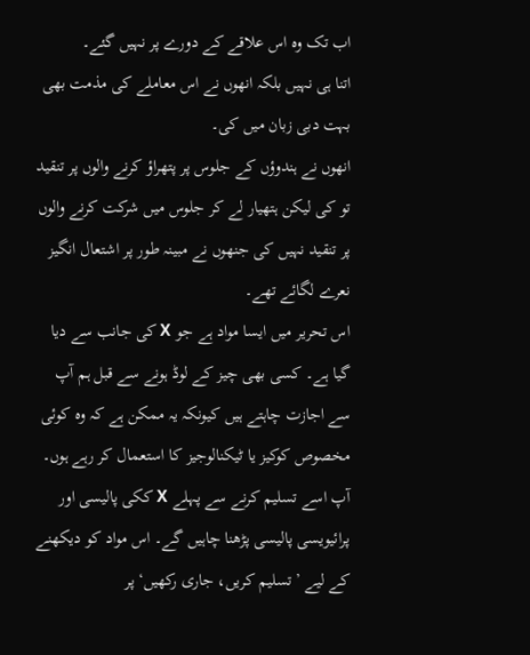اب تک وہ اس علاقے کے دورے پر نہیں گئے۔
اتنا ہی نہیں بلکہ انھوں نے اس معاملے کی مذمت بھی بہت دبی زبان میں کی۔
انھوں نے ہندوؤں کے جلوس پر پتھراؤ کرنے والوں پر تنقید تو کی لیکن ہتھیار لے کر جلوس میں شرکت کرنے والوں پر تنقید نہیں کی جنھوں نے مبینہ طور پر اشتعال انگیز نعرے لگائے تھے۔
اس تحریر میں ایسا مواد ہے جو X کی جانب سے دیا گیا ہے۔ کسی بھی چیز کے لوڈ ہونے سے قبل ہم آپ سے اجازت چاہتے ہیں کیونکہ یہ ممکن ہے کہ وہ کوئی مخصوص کوکیز یا ٹیکنالوجیز کا استعمال کر رہے ہوں۔ آپ اسے تسلیم کرنے سے پہلے X ککی پالیسی اور پرائیویسی پالیسی پڑھنا چاہیں گے۔ اس مواد کو دیکھنے کے لیے ’تسلیم کریں، جاری رکھیں‘ پر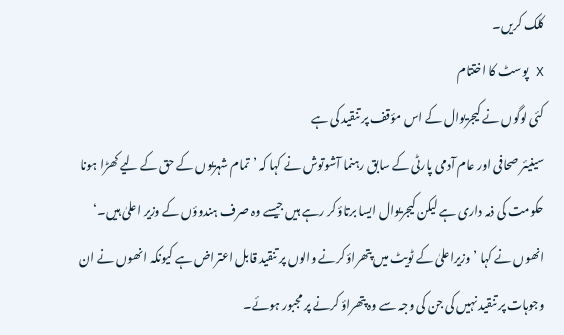کلک کریں۔
X پوسٹ کا اختتام
کئی لوگوں نے کیجریوال کے اس مؤقف پر تنقید کی ہے
سینیئر صحافی اور عام آدمی پارٹی کے سابق رہنما آشوتوش نے کہا کہ ’تمام شہریوں کے حق کے لیے کھڑا ہونا حکومت کی ذمہ داری ہے لیکن کیجریوال ایسا برتاؤ کر رہے ہیں جیسے وہ صرف ہندوؤں کے وزیر اعلیٰ ہیں۔‘
انھوں نے کہا ’وزیراعلیٰ کے ٹویٹ میں پتھراؤ کرنے والوں پر تنقید قابل اعتراض ہے کیونکہ انھوں نے ان وجوہات پر تنقید نہیں کی جن کی وجہ سے وہ پتھراؤ کرنے پر مجبور ہوئے۔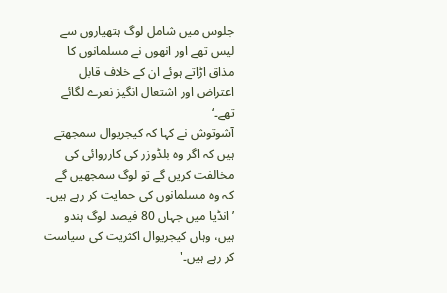جلوس میں شامل لوگ ہتھیاروں سے لیس تھے اور انھوں نے مسلمانوں کا مذاق اڑاتے ہوئے ان کے خلاف قابل اعتراض اور اشتعال انگیز نعرے لگائے تھے۔‘
آشوتوش نے کہا کہ کیجریوال سمجھتے ہیں کہ اگر وہ بلڈوزر کی کارروائی کی مخالفت کریں گے تو لوگ سمجھیں گے کہ وہ مسلمانوں کی حمایت کر رہے ہیں۔ ’انڈیا میں جہاں 80 فیصد لوگ ہندو ہیں، وہاں کیجریوال اکثریت کی سیاست کر رہے ہیں۔'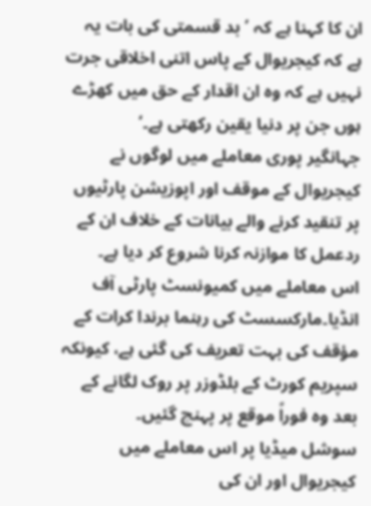ان کا کہنا ہے کہ ’بد قسمتی کی بات یہ ہے کہ کیجریوال کے پاس اتنی اخلاقی جرت نہیں ہے کہ وہ ان اقدار کے حق میں کھڑے ہوں جن پر دنیا یقین رکھتی ہے۔‘
جہانگیر پوری معاملے میں لوگوں نے کیجریوال کے موقف اور اپوزیشن پارٹیوں پر تنقید کرنے والے بیانات کے خلاف ان کے ردعمل کا موازنہ کرنا شروع کر دیا ہے۔
اس معاملے میں کمیونسٹ پارٹی آف انڈیا۔مارکسسٹ کی رہنما برندا کرات کے مؤقف کی بہت تعریف کی گئی ہے، کیونکہ سپریم کورٹ کے بلڈوزر پر روک لگانے کے بعد وہ فوراً موقع پر پہنچ گئیں۔
سوشل میڈیا پر اس معاملے میں کیجریوال اور ان کی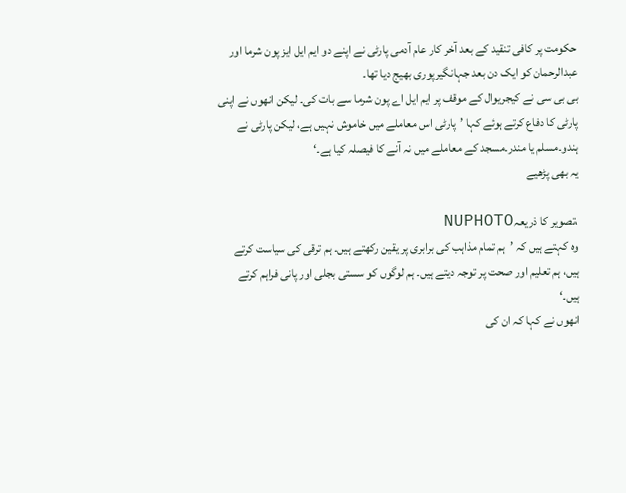حکومت پر کافی تنقید کے بعد آخر کار عام آدمی پارٹی نے اپنے دو ایم ایل ایز پون شرما اور عبدالرحمان کو ایک دن بعد جہانگیرپوری بھیج دیا تھا۔
بی بی سی نے کیجریوال کے موقف پر ایم ایل اے پون شرما سے بات کی۔ لیکن انھوں نے اپنی پارٹی کا دفاع کرتے ہوئے کہا ’پارٹی اس معاملے میں خاموش نہیں ہے، لیکن پارٹی نے ہندو۔مسلم یا مندر۔مسجد کے معاملے میں نہ آنے کا فیصلہ کیا ہے۔‘
یہ بھی پڑھیے

،تصویر کا ذریعہNUPHOTO
وہ کہتے ہیں کہ ’ہم تمام مذاہب کی برابری پر یقین رکھتے ہیں۔ ہم ترقی کی سیاست کرتے ہیں، ہم تعلیم اور صحت پر توجہ دیتے ہیں۔ ہم لوگوں کو سستی بجلی اور پانی فراہم کرتے ہیں۔‘
انھوں نے کہا کہ ان کی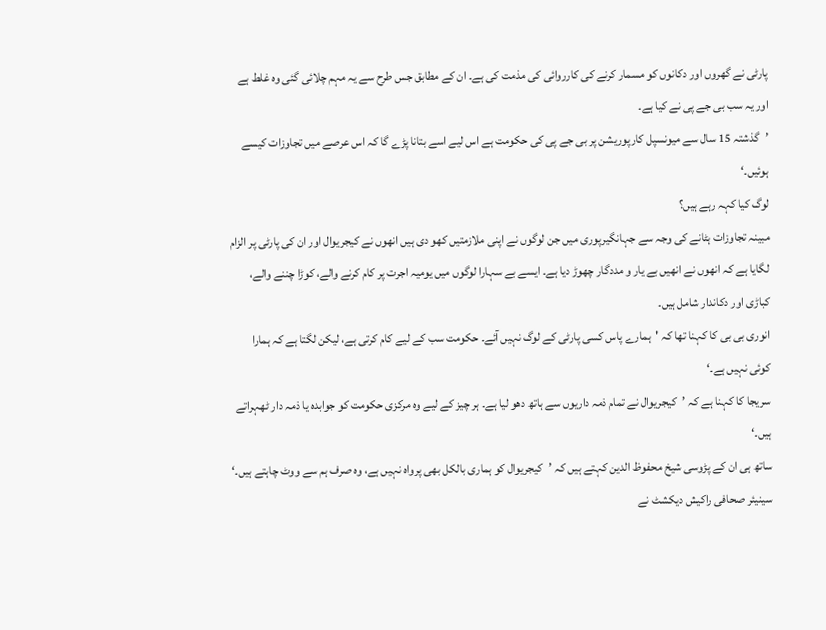پارٹی نے گھروں اور دکانوں کو مسمار کرنے کی کارروائی کی مذمت کی ہے۔ ان کے مطابق جس طرح سے یہ مہم چلائی گئی وہ غلط ہے اور یہ سب بی جے پی نے کیا ہے۔
’گذشتہ 15 سال سے میونسپل کارپوریشن پر بی جے پی کی حکومت ہے اس لیے اسے بتانا پڑے گا کہ اس عرصے میں تجاوزات کیسے ہوئیں۔‘
لوگ کیا کہہ رہے ہیں؟
مبینہ تجاوزات ہٹانے کی وجہ سے جہانگیرپوری میں جن لوگوں نے اپنی ملازمتیں کھو دی ہیں انھوں نے کیجریوال اور ان کی پارٹی پر الزام لگایا ہے کہ انھوں نے انھیں بے یار و مددگار چھوڑ دیا ہے۔ ایسے بے سہارا لوگوں میں یومیہ اجرت پر کام کرنے والے، کوڑا چننے والے، کباڑی اور دکاندار شامل ہیں۔
انوری بی بی کا کہنا تھا کہ 'ہمارے پاس کسی پارٹی کے لوگ نہیں آئے۔ حکومت سب کے لیے کام کرتی ہے، لیکن لگتا ہے کہ ہمارا کوئی نہیں ہے۔‘
سریجا کا کہنا ہے کہ ’کیجریوال نے تمام ذمہ داریوں سے ہاتھ دھو لیا ہے۔ ہر چیز کے لیے وہ مرکزی حکومت کو جوابدہ یا ذمہ دار ٹھہراتے ہیں۔‘
ساتھ ہی ان کے پڑوسی شیخ محفوظ الدین کہتے ہیں کہ ’کیجریوال کو ہماری بالکل بھی پرواہ نہیں ہے، وہ صرف ہم سے ووٹ چاہتے ہیں۔‘
سینیئر صحافی راکیش دیکشٹ نے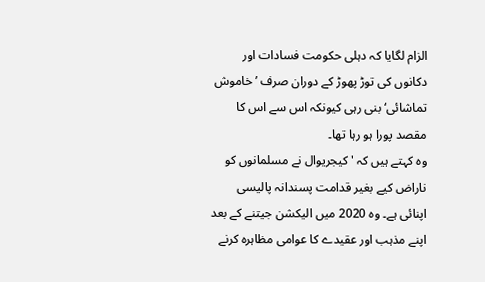الزام لگایا کہ دہلی حکومت فسادات اور دکانوں کی توڑ پھوڑ کے دوران صرف ’خاموش تماشائی‘ بنی رہی کیونکہ اس سے اس کا مقصد پورا ہو رہا تھا۔
وہ کہتے ہیں کہ 'کیجریوال نے مسلمانوں کو ناراض کیے بغیر قدامت پسندانہ پالیسی اپنائی ہے۔ وہ 2020 میں الیکشن جیتنے کے بعد اپنے مذہب اور عقیدے کا عوامی مظاہرہ کرنے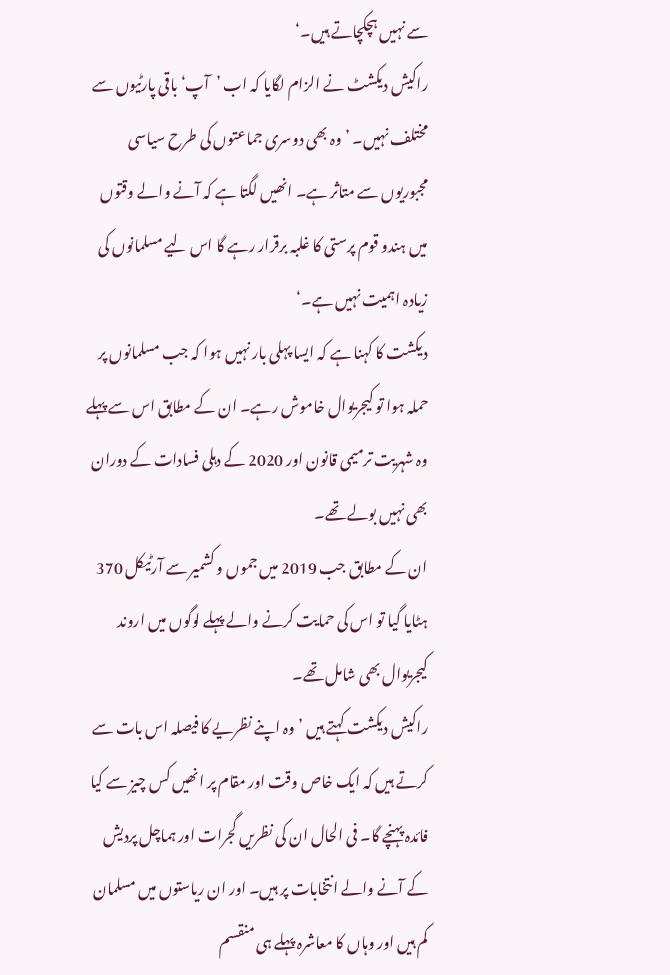سے نہیں ہچکچاتے ہیں۔‘
راکیش دیکشٹ نے الزام لگایا کہ اب ’آپ‘ باقی پارٹیوں سے مختلف نہیں۔ ’وہ بھی دوسری جماعتوں کی طرح سیاسی مجبوریوں سے متاثر ہے۔ انھیں لگتا ہے کہ آنے والے وقتوں میں ہندو قوم پرستی کا غلبہ برقرار رہے گا اس لیے مسلمانوں کی زیادہ اہمیت نہیں ہے۔‘
دیکشت کا کہنا ہے کہ ایسا پہلی بار نہیں ہوا کہ جب مسلمانوں پر حملہ ہوا تو کیجریوال خاموش رہے۔ ان کے مطابق اس سے پہلے وہ شہریت ترمیمی قانون اور 2020 کے دہلی فسادات کے دوران بھی نہیں بولے تھے۔
ان کے مطابق جب 2019 میں جموں و کشمیر سے آرٹیکل 370 ہٹایا گیا تو اس کی حمایت کرنے والے پہلے لوگوں میں اروند کیجریوال بھی شامل تھے۔
راکیش دیکشت کہتے ہیں ’وہ اپنے نظریے کا فیصلہ اس بات سے کرتے ہیں کہ ایک خاص وقت اور مقام پر انھیں کس چیز سے کیا فائدہ پہنچے گا۔ فی الحال ان کی نظریں گجرات اور ہماچل پردیش کے آنے والے انتخابات پر ہیں۔ اور ان ریاستوں میں مسلمان کم ہیں اور وہاں کا معاشرہ پہلے ہی منقسم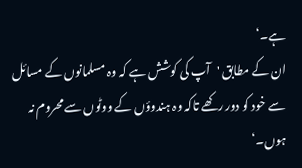ہے۔‘
ان کے مطابق 'آپ کی کوشش ہے کہ وہ مسلمانوں کے مسائل سے خود کو دور رکھے تاکہ وہ ہندوؤں کے ووٹوں سے محروم نہ ہوں۔‘